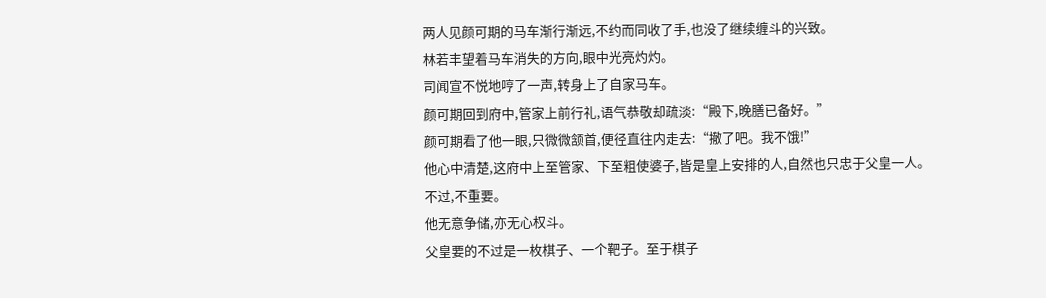两人见颜可期的马车渐行渐远,不约而同收了手,也没了继续缠斗的兴致。
林若丰望着马车消失的方向,眼中光亮灼灼。
司闻宣不悦地哼了一声,转身上了自家马车。
颜可期回到府中,管家上前行礼,语气恭敬却疏淡:“殿下,晚膳已备好。”
颜可期看了他一眼,只微微颔首,便径直往内走去:“撤了吧。我不饿!”
他心中清楚,这府中上至管家、下至粗使婆子,皆是皇上安排的人,自然也只忠于父皇一人。
不过,不重要。
他无意争储,亦无心权斗。
父皇要的不过是一枚棋子、一个靶子。至于棋子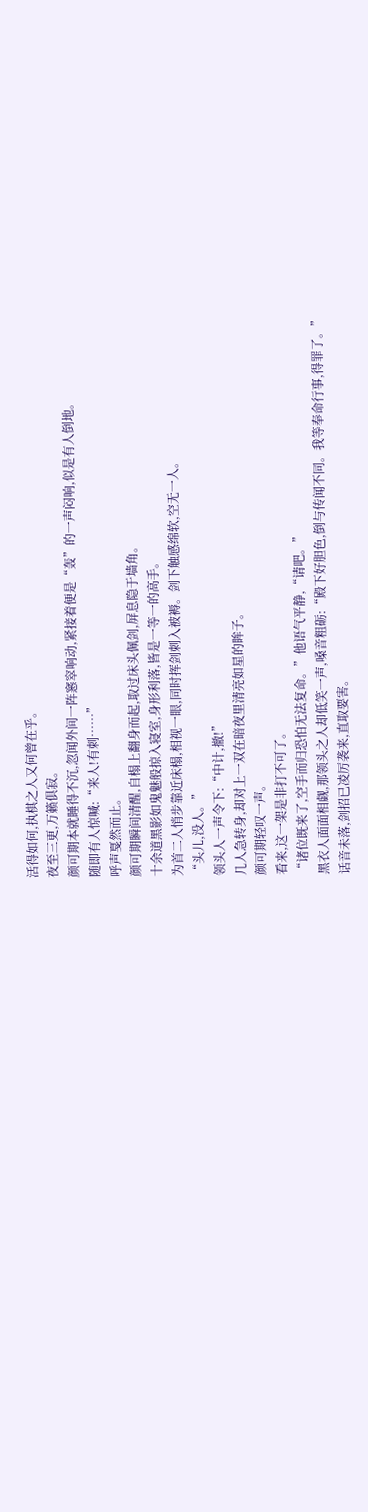活得如何,执棋之人又何曾在乎。
夜至三更,万籁俱寂。
颜可期本就睡得不沉,忽闻外间一阵窸窣响动,紧接着便是“轰”的一声闷响,似是有人倒地。
随即有人惊喊:“来人!有刺……”
呼声戛然而止。
颜可期瞬间清醒,自榻上翻身而起,取过床头佩剑,屏息隐于墙角。
十余道黑影如鬼魅般掠入寝室,身形利落,皆是一等一的高手。
为首二人悄步靠近床榻,相视一眼,同时挥剑刺入被褥。剑下触感绵软,空无一人。
“头儿,没人。”
领头人一声令下:“中计,撤!”
几人急转身,却对上一双在暗夜里清亮如星的眸子。
颜可期轻叹一声。
看来,这一架是非打不可了。
“诸位既来了,空手而归恐怕无法复命。”他语气平静,“请吧。”
黑衣人面面相觑,那领头之人却低笑一声,嗓音粗砺:“殿下好胆色,倒与传闻不同。我等奉命行事,得罪了。”
话音未落,剑招已凌厉袭来,直取要害。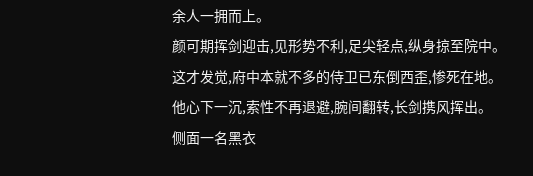余人一拥而上。
颜可期挥剑迎击,见形势不利,足尖轻点,纵身掠至院中。
这才发觉,府中本就不多的侍卫已东倒西歪,惨死在地。
他心下一沉,索性不再退避,腕间翻转,长剑携风挥出。
侧面一名黑衣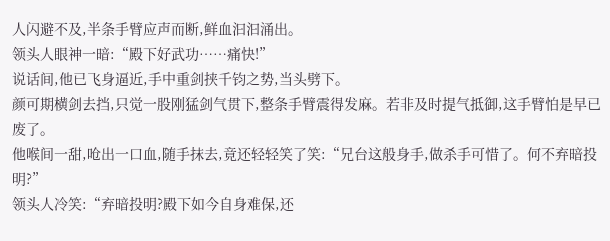人闪避不及,半条手臂应声而断,鲜血汩汩涌出。
领头人眼神一暗:“殿下好武功……痛快!”
说话间,他已飞身逼近,手中重剑挟千钧之势,当头劈下。
颜可期横剑去挡,只觉一股刚猛剑气贯下,整条手臂震得发麻。若非及时提气抵御,这手臂怕是早已废了。
他喉间一甜,呛出一口血,随手抹去,竟还轻轻笑了笑:“兄台这般身手,做杀手可惜了。何不弃暗投明?”
领头人冷笑:“弃暗投明?殿下如今自身难保,还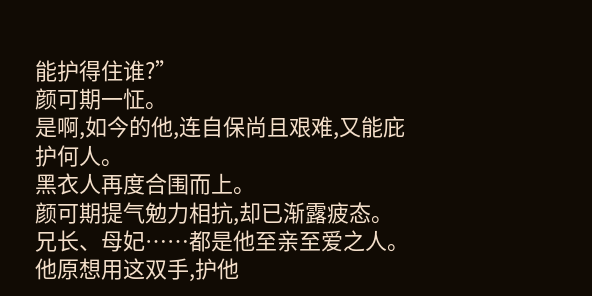能护得住谁?”
颜可期一怔。
是啊,如今的他,连自保尚且艰难,又能庇护何人。
黑衣人再度合围而上。
颜可期提气勉力相抗,却已渐露疲态。
兄长、母妃……都是他至亲至爱之人。他原想用这双手,护他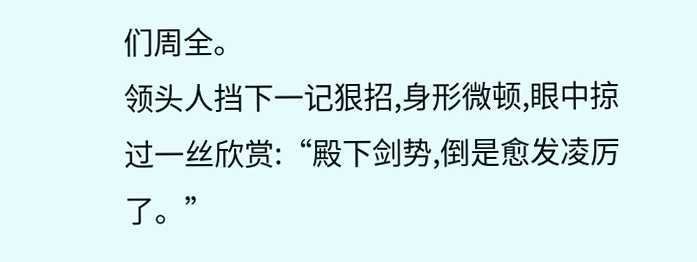们周全。
领头人挡下一记狠招,身形微顿,眼中掠过一丝欣赏:“殿下剑势,倒是愈发凌厉了。”